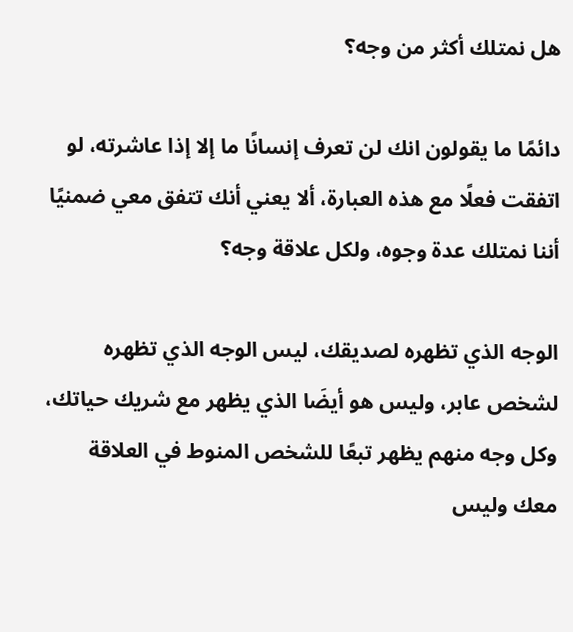هل نمتلك أكثر من وجه؟

دائمًا ما يقولون انك لن تعرف إنسانًا ما إلا إذا عاشرته، لو اتفقت فعلًا مع هذه العبارة، ألا يعني أنك تتفق معي ضمنيًا أننا نمتلك عدة وجوه، ولكل علاقة وجه؟

الوجه الذي تظهره لصديقك، ليس الوجه الذي تظهره لشخص عابر، وليس هو أيضَا الذي يظهر مع شريك حياتك، وكل وجه منهم يظهر تبعًا للشخص المنوط في العلاقة معك وليس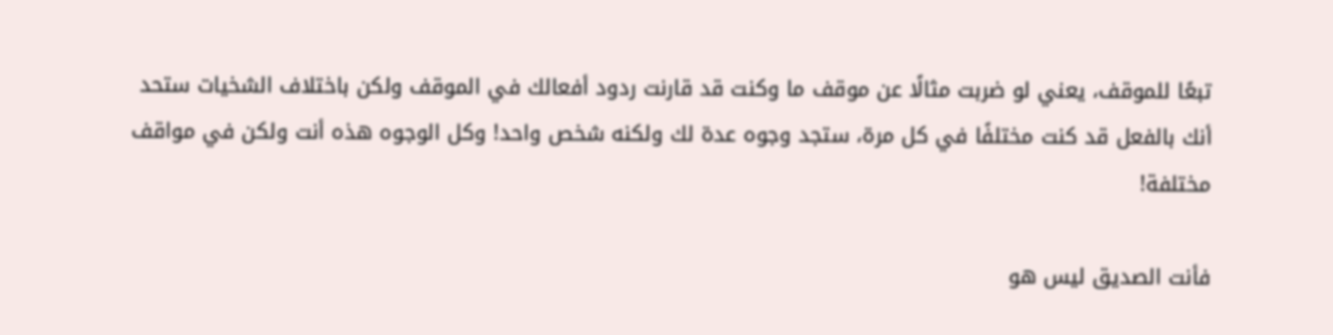تبعًا للموقف، يعني لو ضربت مثالًا عن موقف ما وكنت قد قارنت ردود أفعالك في الموقف ولكن باختلاف الشخيات ستحد أنك بالفعل قد كنت مختلفًا في كل مرة، ستجد وجوه عدة لك ولكنه شخص واحد! وكل الوجوه هذه أنت ولكن في مواقف مختلفة!

فأنت الصديق ليس هو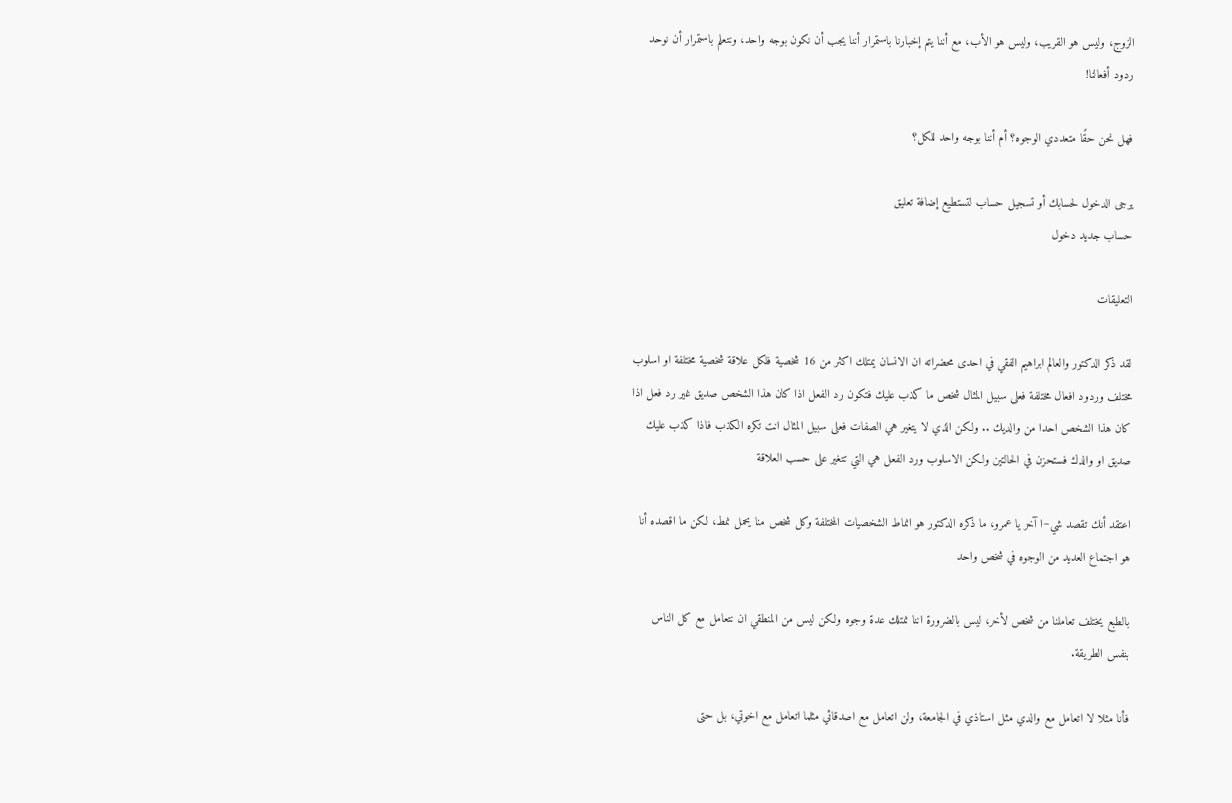الزوج، وليس هو القريب، وليس هو الأب، مع أننا يتم إخبارنا باستمرار أننا يجب أن نكون بوجه واحد، ونتعلم باستمرار أن نوحد ردود أفعالنا!

فهل نحن حقًا متعددي الوجوه؟ أم أننا بوجه واحد للكل؟

يرجى الدخول لحسابك أو تسجيل حساب لتستطيع إضافة تعليق
حساب جديد دخول

التعليقات

لقد ذكر الدكتور والعالم ابراهيم الفقي في احدى محضراته ان الانسان يمتلك اكثر من 16 شخصية فلكل علاقة شخصية مختلفة او اسلوب مختلف وردود افعال مختلفة فعلى سبيل المثال شخص ما كذب عليك فتكون رد الفعل اذا كان هذا الشخص صديق غير رد فعل اذا كان هذا الشخص احدا من والديك .. ولكن الذي لا يتغير هي الصفات فعلى سبيل المثال انت تكره الكذب فاذا كذب عليك صديق او والدك فستحزن في الحالتين ولكن الاسلوب ورد الفعل هي التي تتغير على حسب العلاقة

اعتقد أنك تقصد شي~ا آخر يا عمرو، ما ذكره الدكتور هو انماط الشخصيات المختلفة وكل شخص منا يحمل نمط، لكن ما اقصده أنا هو اجتماع العديد من الوجوه في شخص واحد

بالطبع يختلف تعاملنا من شخص لأخر، ليس بالضرورة اننا نمتلك عدة وجوه ولكن ليس من المنطقي ان نتعامل مع كل الناس بنفس الطريقة.

فأنا مثلا لا اتعامل مع والدي مثل استاذي في الجامعة، ولن اتعامل مع اصدقائي مثلما اتعامل مع اخوتي، بل حتى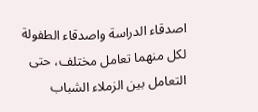اصدقاء الدراسة واصدقاء الطفولة لكل منهما تعامل مختلف، حتى التعامل بين الزملاء الشباب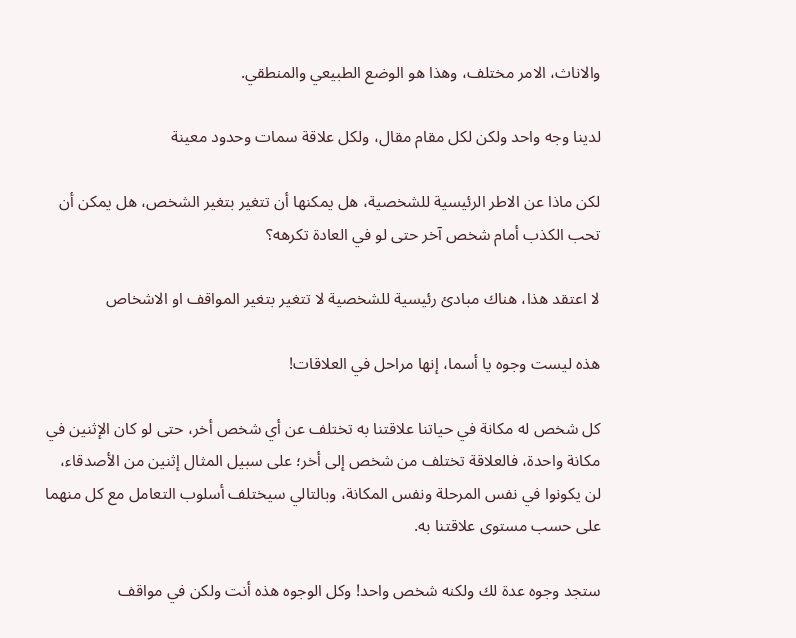والاناث، الامر مختلف، وهذا هو الوضع الطبيعي والمنطقي.

لدينا وجه واحد ولكن لكل مقام مقال، ولكل علاقة سمات وحدود معينة

لكن ماذا عن الاطر الرئيسية للشخصية، هل يمكنها أن تتغير بتغير الشخص، هل يمكن أن تحب الكذب أمام شخص آخر حتى لو في العادة تكرهه؟

لا اعتقد هذا، هناك مبادئ رئيسية للشخصية لا تتغير بتغير المواقف او الاشخاص

هذه ليست وجوه يا أسما، إنها مراحل في العلاقات!

كل شخص له مكانة في حياتنا علاقتنا به تختلف عن أي شخص أخر، حتى لو كان الإثنين في مكانة واحدة، فالعلاقة تختلف من شخص إلى أخر؛ على سبيل المثال إثنين من الأصدقاء، لن يكونوا في نفس المرحلة ونفس المكانة، وبالتالي سيختلف أسلوب التعامل مع كل منهما على حسب مستوى علاقتنا به.

ستجد وجوه عدة لك ولكنه شخص واحد! وكل الوجوه هذه أنت ولكن في مواقف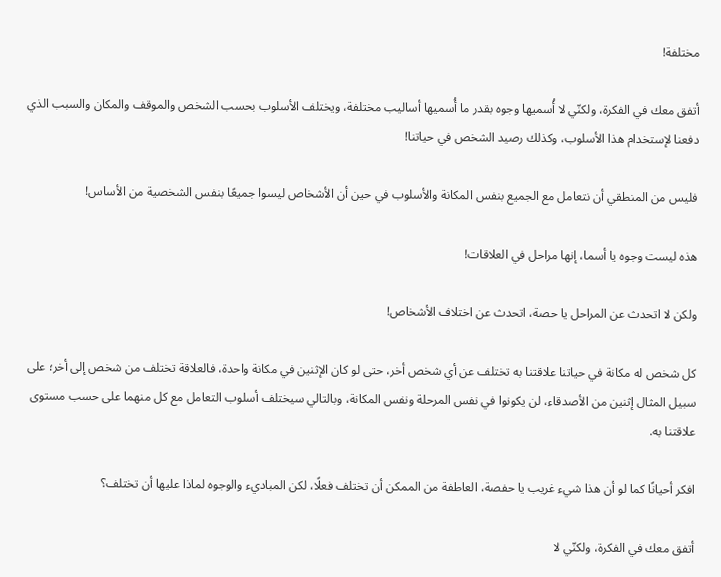مختلفة!

أتفق معك في الفكرة، ولكنّي لا أُسميها وجوه بقدر ما أُسميها أساليب مختلفة، ويختلف الأسلوب بحسب الشخص والموقف والمكان والسبب الذي دفعنا لإستخدام هذا الأسلوب، وكذلك رصيد الشخص في حياتنا!

فليس من المنطقي أن نتعامل مع الجميع بنفس المكانة والأسلوب في حين أن الأشخاص ليسوا جميعًا بنفس الشخصية من الأساس!

هذه ليست وجوه يا أسما، إنها مراحل في العلاقات!

ولكن لا اتحدث عن المراحل يا حصة، اتحدث عن اختلاف الأشخاص!

كل شخص له مكانة في حياتنا علاقتنا به تختلف عن أي شخص أخر، حتى لو كان الإثنين في مكانة واحدة، فالعلاقة تختلف من شخص إلى أخر؛ على سبيل المثال إثنين من الأصدقاء، لن يكونوا في نفس المرحلة ونفس المكانة، وبالتالي سيختلف أسلوب التعامل مع كل منهما على حسب مستوى علاقتنا به.

افكر أحيانًا كما لو أن هذا شيء غريب يا حفصة، العاطفة من الممكن أن تختلف فعلًا، لكن المباديء والوجوه لماذا عليها أن تختلف؟

أتفق معك في الفكرة، ولكنّي لا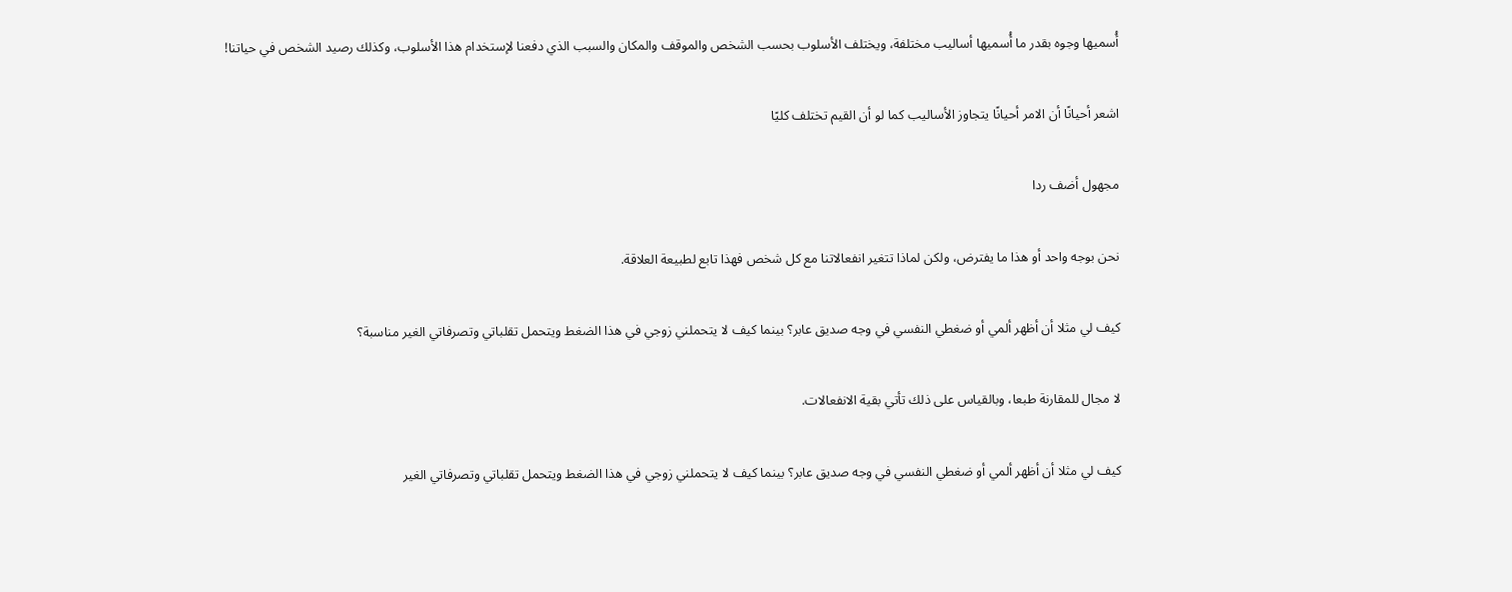أُسميها وجوه بقدر ما أُسميها أساليب مختلفة، ويختلف الأسلوب بحسب الشخص والموقف والمكان والسبب الذي دفعنا لإستخدام هذا الأسلوب، وكذلك رصيد الشخص في حياتنا!

اشعر أحيانًا أن الامر أحيانًا يتجاوز الأساليب كما لو أن القيم تختلف كليًا

مجهول أضف ردا

نحن بوجه واحد أو هذا ما يفترض، ولكن لماذا تتغير انفعالاتنا مع كل شخص فهذا تابع لطبيعة العلاقة.

كيف لي مثلا أن أظهر ألمي أو ضغطي النفسي في وجه صديق عابر؟ بينما كيف لا يتحملني زوجي في هذا الضغط ويتحمل تقلباتي وتصرفاتي الغير مناسبة؟

لا مجال للمقارنة طبعا، وبالقياس على ذلك تأتي بقية الانفعالات.

كيف لي مثلا أن أظهر ألمي أو ضغطي النفسي في وجه صديق عابر؟ بينما كيف لا يتحملني زوجي في هذا الضغط ويتحمل تقلباتي وتصرفاتي الغير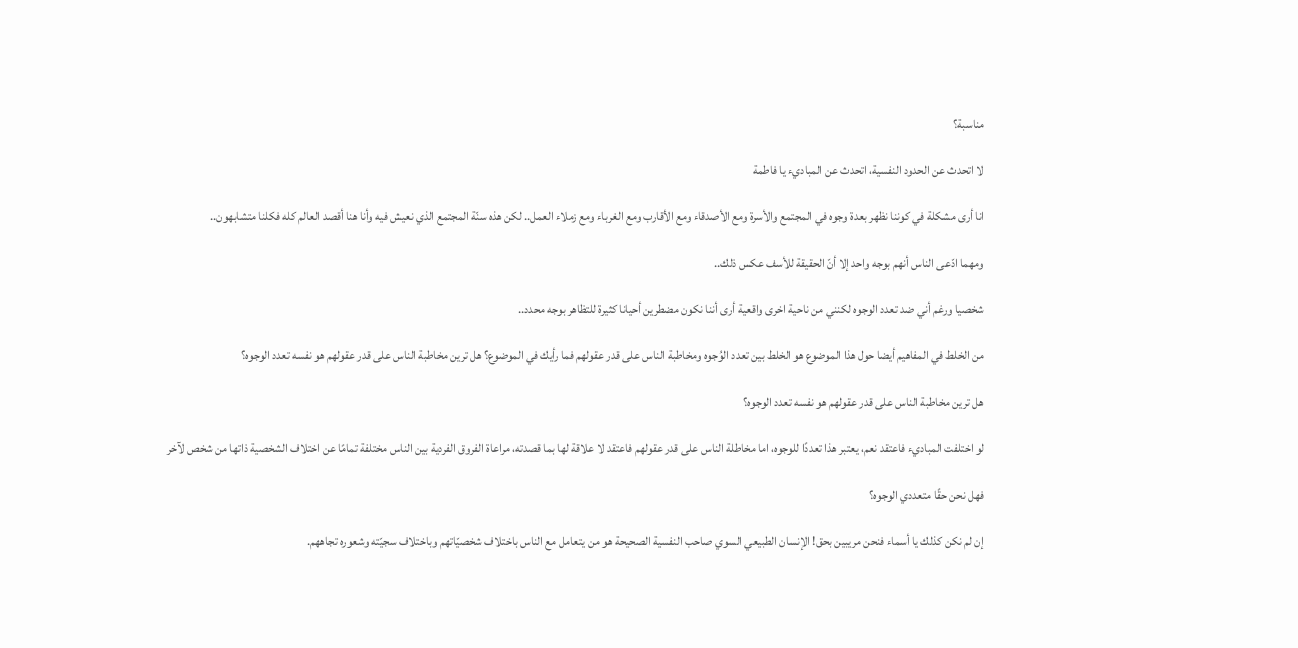مناسبة؟

لا اتحدث عن الحدود النفسية، اتحدث عن المباديء يا فاطمة

انا أرى مشكلة في كوننا نظهر بعدة وجوه في المجتمع والأسرة ومع الأصدقاء ومع الأقارب ومع الغرباء ومع زملاء العمل.. لكن هذه سنّة المجتمع الذي نعيش فيه وأنا هنا أقصد العالم كله فكلنا متشابهون..

ومهما ادّعى الناس أنهم بوجه واحد إلا أنّ الحقيقة للأسف عكس ذلك..

شخصيا ورغم أني ضد تعدد الوجوه لكنني من ناحية اخرى واقعية أرى أننا نكون مضطرين أحيانا كثيرة للتظاهر بوجه محدد..

من الخلط في المفاهيم أيضا حول هذا الموضوع هو الخلط بين تعدد الوُجوه ومخاطبة الناس على قدر عقولهم فما رأيك في الموضوع؟ هل ترين مخاطبة الناس على قدر عقولهم هو نفسه تعدد الوجوه؟

هل ترين مخاطبة الناس على قدر عقولهم هو نفسه تعدد الوجوه؟

لو اختلفت المباديء فاعتقد نعم، يعتبر هذا تعددًا للوجوه، اما مخاطلة الناس على قدر عقولهم فاعتقد لا علاقة لها بما قصدته، مراعاة الفروق الفردية بين الناس مختلفة تمامًا عن اختلاف الشخصية ذاتها من شخص لآخر

فهل نحن حقًا متعددي الوجوه؟

إن لم نكن كذلك يا أسماء فنحن مريبين بحق! الإنسان الطبيعي السوي صاحب النفسية الصحيحة هو من يتعامل مع الناس باختلاف شخصيّاتهم وباختلاف سجيّته وشعوره تجاههم.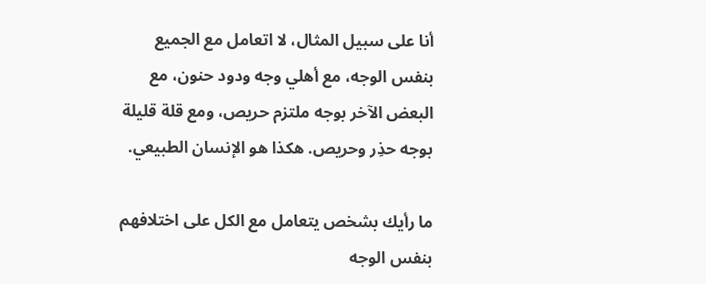أنا على سبيل المثال، لا اتعامل مع الجميع بنفس الوجه، مع أهلي وجه ودود حنون، مع البعض الآخر بوجه ملتزم حريص، ومع قلة قليلة بوجه حذِر وحريص. هكذا هو الإنسان الطبيعي.

ما رأيك بشخص يتعامل مع الكل على اختلافهم بنفس الوجه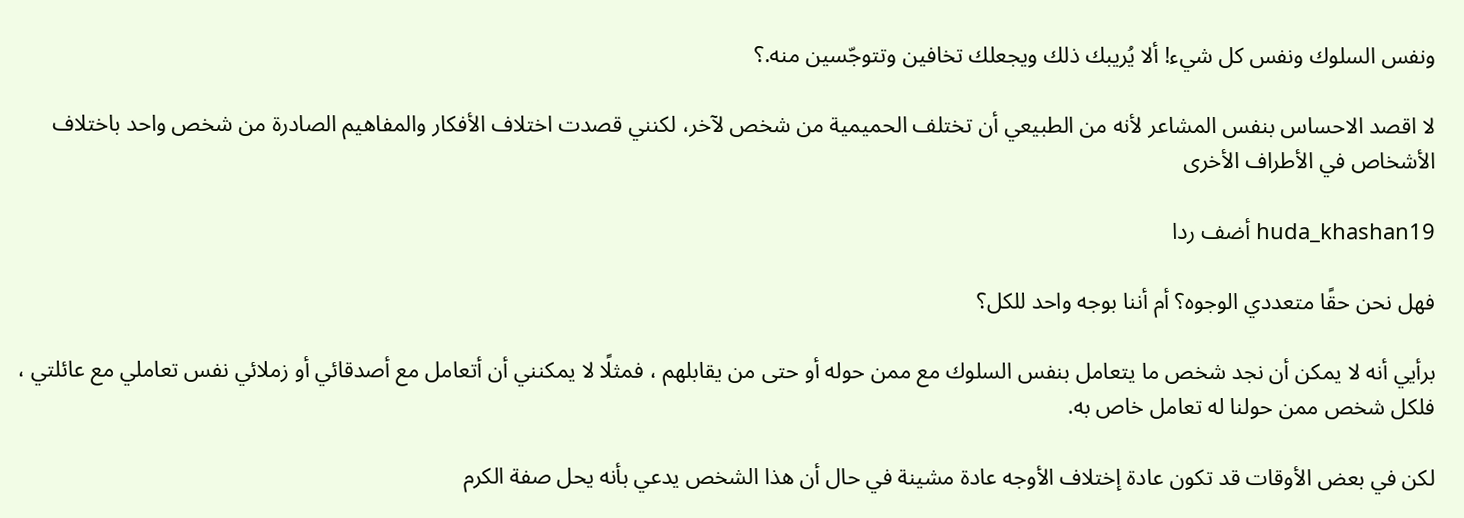ونفس السلوك ونفس كل شيء! ألا يُريبك ذلك ويجعلك تخافين وتتوجّسين منه.؟

لا اقصد الاحساس بنفس المشاعر لأنه من الطبيعي أن تختلف الحميمية من شخص لآخر، لكنني قصدت اختلاف الأفكار والمفاهيم الصادرة من شخص واحد باختلاف الأشخاص في الأطراف الأخرى

huda_khashan19 أضف ردا

فهل نحن حقًا متعددي الوجوه؟ أم أننا بوجه واحد للكل؟

برأيي أنه لا يمكن أن نجد شخص ما يتعامل بنفس السلوك مع ممن حوله أو حتى من يقابلهم ، فمثلًا لا يمكنني أن أتعامل مع أصدقائي أو زملائي نفس تعاملي مع عائلتي ، فلكل شخص ممن حولنا له تعامل خاص به.

لكن في بعض الأوقات قد تكون عادة إختلاف الأوجه عادة مشينة في حال أن هذا الشخص يدعي بأنه يحل صفة الكرم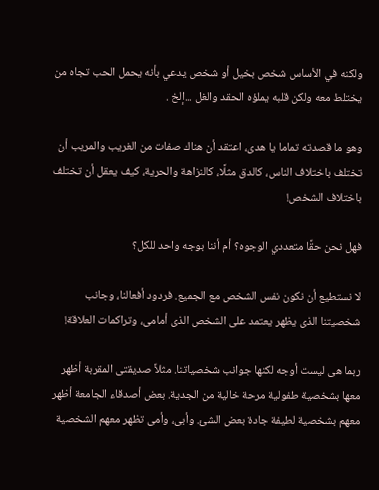ولكنه في الأساس شخص بخيل أو شخص يدعي بأنه يحمل الحب تجاه من يختلط معه ولكن قلبه يملؤه الحقد والغل ...إلخ .

وهو ما قصدته تماما يا هدى، اعتقد أن هناك صفات من الغريب والمريب أن تختلف باختلاف الناس، كالدق مثلًا، كالنزاهة والحرية، كيف يعقل أن تختلف باختلاف الشخص!

فهل نحن حقًا متعددي الوجوه؟ أم أننا بوجه واحد للكل؟

لا نستطيع أن نكون نفس الشخص مع الجميع. فردود أفعالنا، وجانب شخصيتنا الذى يظهر يعتمد على الشخص الذى أمامى، وتراكمات العلاقة!

ربما هى ليست أوجه لكنها جوانب شخصياتنا. مثلاً صديقتى المقربة أظهر معها بشخصية طفولية مرحة خالية من الجدية. بعض أصدقاء الجامعة أظهر معهم بشخصية لطيفة جادة بعض الشئ. وأبى، وأمى تظهر معهم الشخصية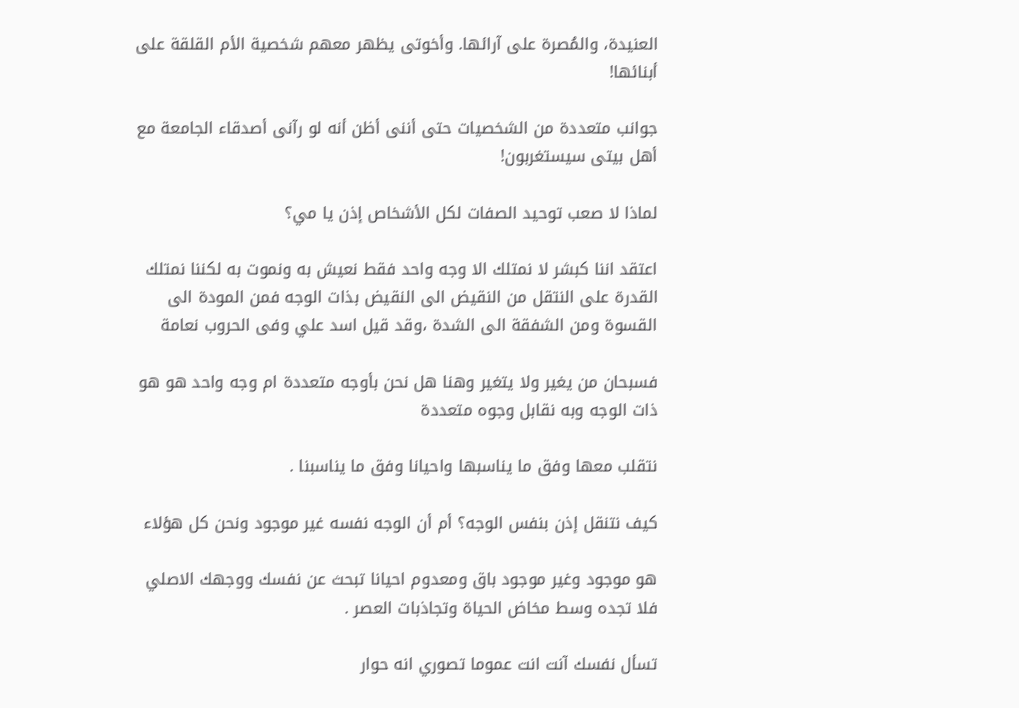العنيدة، والمُصرة على آرائها. وأخوتى يظهر معهم شخصية الأم القلقة على أبنائها!

جوانب متعددة من الشخصيات حتى أننى أظن أنه لو رآنى أصدقاء الجامعة مع أهل بيتى سيستغربون!

لماذا لا صعب توحيد الصفات لكل الأشخاص إذن يا مي؟

اعتقد اننا كبشر لا نمتلك الا وجه واحد فقط نعيش به ونموت به لكننا نمتلك القدرة على النتقل من النقيض الى النقيض بذات الوجه فمن المودة الى القسوة ومن الشفقة الى الشدة ،وقد قيل اسد علي وفى الحروب نعامة

فسبحان من يغير ولا يتغير وهنا هل نحن بأوجه متعددة ام وجه واحد هو هو ذات الوجه وبه نقابل وجوه متعددة

نتقلب معها وفق ما يناسبها واحيانا وفق ما يناسبنا .

كيف نتنقل إذن بنفس الوجه؟ أم أن الوجه نفسه غير موجود ونحن كل هؤلاء

هو موجود وغير موجود باق ومعدوم احيانا تبحث عن نفسك ووجهك الاصلي فلا تجده وسط مخاض الحياة وتجاذبات العصر .

تسأل نفسك آنت انت عموما تصوري انه حوار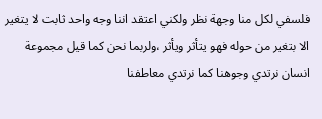فلسفي لكل منا وجهة نظر ولكني اعتقد اننا وجه واحد ثابت لا يتغير الا بتغير من حوله فهو يتأثر ويأثر ،ولربما نحن كما قيل مجموعة انسان نرتدي وجوهنا كما نرتدي معاطفنا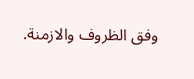وفق الظروف والازمنة.